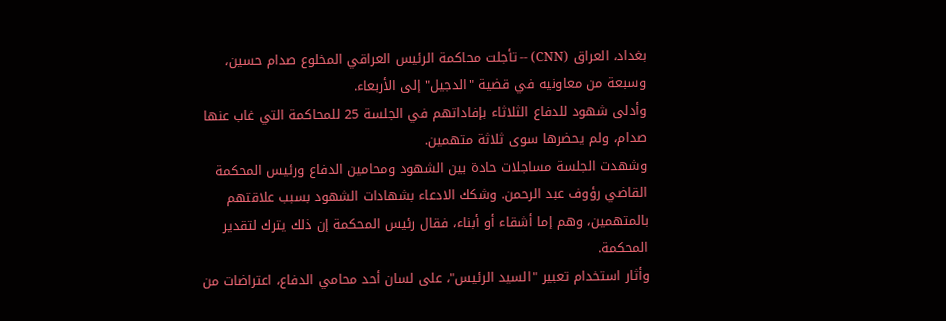بغداد، العراق (CNN) -- تأجلت محاكمة الرئيس العراقي المخلوع صدام حسين، وسبعة من معاونيه في قضية "الدجيل" إلى الأربعاء.
وأدلى شهود للدفاع الثلاثاء بإفاداتهم في الجلسة 25 للمحاكمة التي غاب عنها صدام، ولم يحضرها سوى ثلاثة متهمين.
وشهدت الجلسة مساجلات حادة بين الشهود ومحامين الدفاع ورئيس المحكمة القاضي رؤوف عبد الرحمن. وشكك الادعاء بشهادات الشهود بسبب علاقتهم بالمتهمين، وهم إما أشقاء أو أبناء، فقال رئيس المحكمة إن ذلك يترك لتقدير المحكمة.
وأثار استخدام تعبير "السيد الرئيس"، على لسان أحد محامي الدفاع، اعتراضات من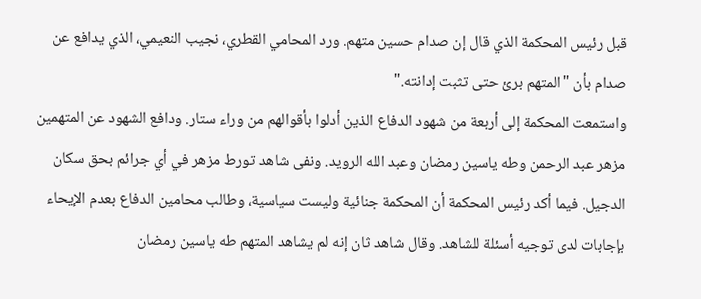قبل رئيس المحكمة الذي قال إن صدام حسين متهم. ورد المحامي القطري، نجيب النعيمي، الذي يدافع عن صدام بأن "المتهم برئ حتى تثبت إدانته."
واستمعت المحكمة إلى أربعة من شهود الدفاع الذين أدلوا بأقوالهم من وراء ستار. ودافع الشهود عن المتهمين مزهر عبد الرحمن وطه ياسين رمضان وعبد الله الرويد. ونفى شاهد تورط مزهر في أي جرائم بحق سكان الدجيل. فيما أكد رئيس المحكمة أن المحكمة جنائية وليست سياسية، وطالب محامين الدفاع بعدم الإيحاء بإجابات لدى توجيه أسئلة للشاهد. وقال شاهد ثان إنه لم يشاهد المتهم طه ياسين رمضان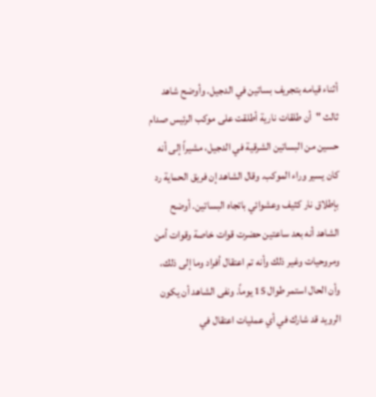أثناء قيامه بتجريف بساتين في الدجيل. وأوضح شاهد ثالث "أن طلقات نارية أطلقت على موكب الرئيس صدام حسين من البساتين الشرقية في الدجيل، مشيراً إلى أنه كان يسير وراء الموكب. وقال الشاهد إن فريق الحماية رد بإطلاق نار كثيف وعشوائي باتجاه البساتين. أوضح الشاهد أنه بعد ساعتين حضرت قوات خاصة وقوات أمن ومروحيات وغير ذلك وأنه تم اعتقال أفراد وما إلى ذلك، وأن الحال استمر طوال 15 يوماً. ونفى الشاهد أن يكون الرويد قد شارك في أي عمليات اعتقال في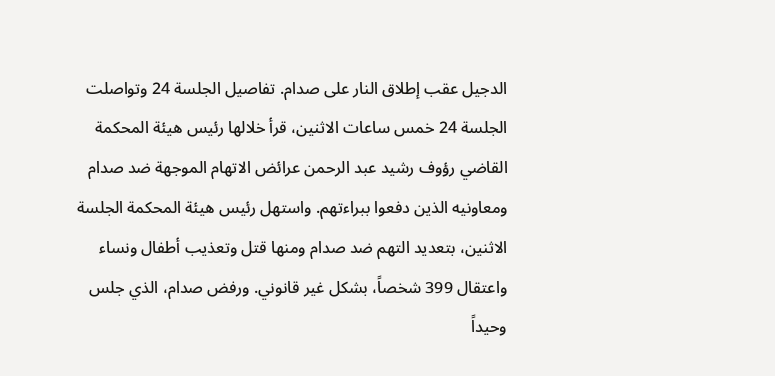الدجيل عقب إطلاق النار على صدام. تفاصيل الجلسة 24 وتواصلت الجلسة 24 خمس ساعات الاثنين، قرأ خلالها رئيس هيئة المحكمة القاضي رؤوف رشيد عبد الرحمن عرائض الاتهام الموجهة ضد صدام ومعاونيه الذين دفعوا ببراءتهم. واستهل رئيس هيئة المحكمة الجلسة الاثنين، بتعديد التهم ضد صدام ومنها قتل وتعذيب أطفال ونساء واعتقال 399 شخصاً، بشكل غير قانوني. ورفض صدام، الذي جلس وحيداً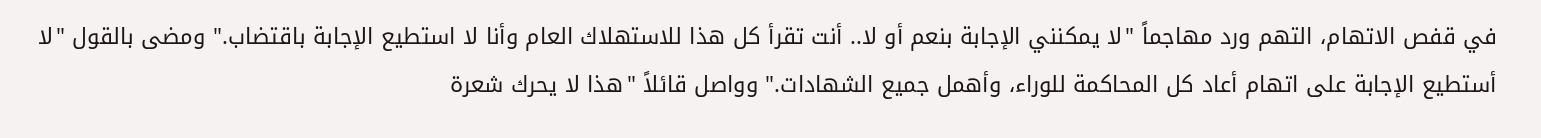في قفص الاتهام، التهم ورد مهاجماً "لا يمكنني الإجابة بنعم أو لا.. أنت تقرأ كل هذا للاستهلاك العام وأنا لا استطيع الإجابة باقتضاب." ومضى بالقول "لا أستطيع الإجابة على اتهام أعاد كل المحاكمة للوراء، وأهمل جميع الشهادات." وواصل قائلاً "هذا لا يحرك شعرة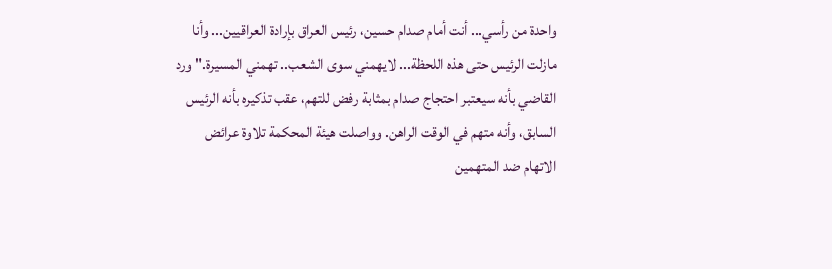واحدة من رأسي... أنت أمام صدام حسين، رئيس العراق بإرادة العراقيين... وأنا مازلت الرئيس حتى هذه اللحظة... لايهمني سوى الشعب.. تهمني المسيرة." ورد القاضي بأنه سيعتبر احتجاج صدام بمثابة رفض للتهم، عقب تذكيره بأنه الرئيس السابق، وأنه متهم في الوقت الراهن. وواصلت هيئة المحكمة تلاوة عرائض الاتهام ضد المتهمين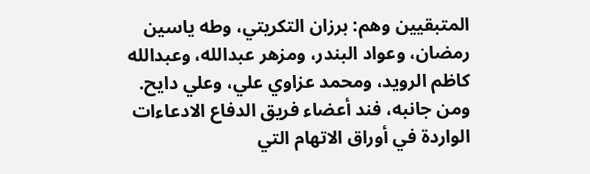المتبقيين وهم: برزان التكريتي، وطه ياسين رمضان، وعواد البندر، ومزهر عبدالله، وعبدالله كاظم الرويد، ومحمد عزاوي علي، وعلي دايح. ومن جانبه، فند أعضاء فريق الدفاع الادعاءات الواردة في أوراق الاتهام التي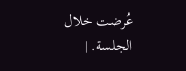عُرضت خلال الجلسة. |